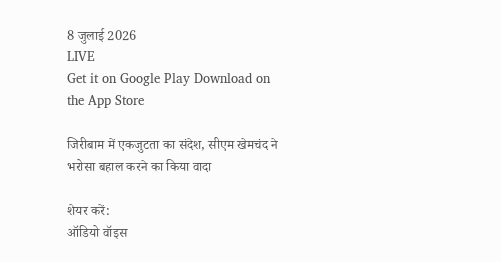8 जुलाई 2026
LIVE
Get it on Google Play Download on the App Store

जिरीबाम में एकजुटता का संदेश, सीएम खेमचंद ने भरोसा बहाल करने का किया वादा

शेयर करें:
ऑडियो वॉइस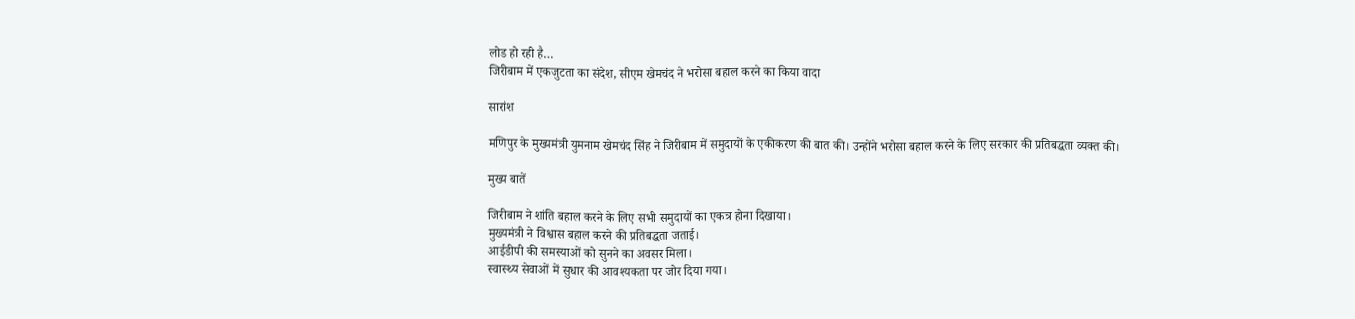लोड हो रही है…
जिरीबाम में एकजुटता का संदेश, सीएम खेमचंद ने भरोसा बहाल करने का किया वादा

सारांश

मणिपुर के मुख्यमंत्री युमनाम खेमचंद सिंह ने जिरीबाम में समुदायों के एकीकरण की बात की। उन्होंने भरोसा बहाल करने के लिए सरकार की प्रतिबद्धता व्यक्त की।

मुख्य बातें

जिरीबाम ने शांति बहाल करने के लिए सभी समुदायों का एकत्र होना दिखाया।
मुख्यमंत्री ने विश्वास बहाल करने की प्रतिबद्धता जताई।
आईडीपी की समस्याओं को सुनने का अवसर मिला।
स्वास्थ्य सेवाओं में सुधार की आवश्यकता पर जोर दिया गया।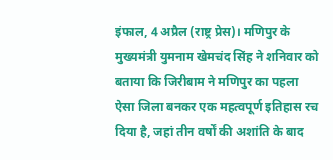इंफाल, 4 अप्रैल (राष्ट्र प्रेस)। मणिपुर के मुख्यमंत्री युमनाम खेमचंद सिंह ने शनिवार को बताया कि जिरीबाम ने मणिपुर का पहला ऐसा जिला बनकर एक महत्वपूर्ण इतिहास रच दिया है, जहां तीन वर्षों की अशांति के बाद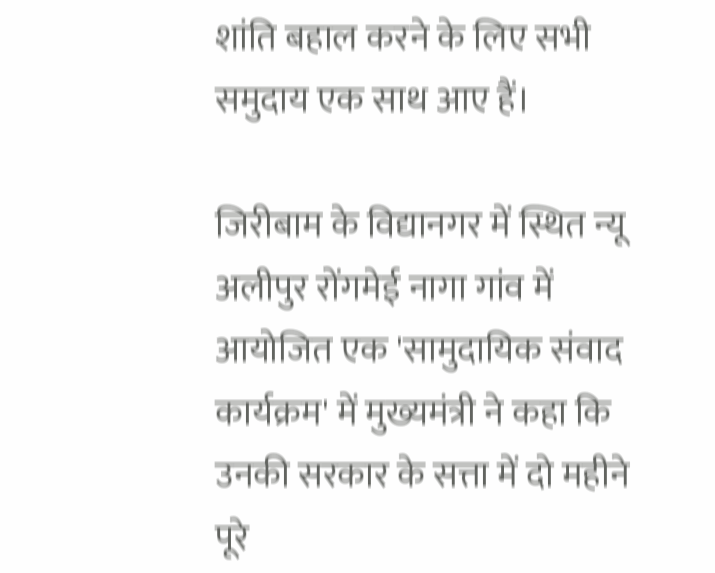शांति बहाल करने के लिए सभी समुदाय एक साथ आए हैं।

जिरीबाम के विद्यानगर में स्थित न्यू अलीपुर रोंगमेई नागा गांव में आयोजित एक 'सामुदायिक संवाद कार्यक्रम' में मुख्यमंत्री ने कहा कि उनकी सरकार के सत्ता में दो महीने पूरे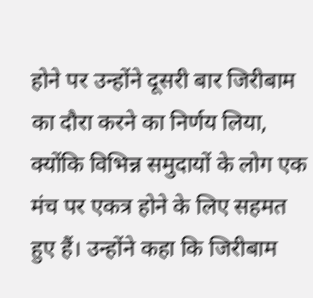होने पर उन्होंने दूसरी बार जिरीबाम का दौरा करने का निर्णय लिया, क्योंकि विभिन्न समुदायों के लोग एक मंच पर एकत्र होने के लिए सहमत हुए हैं। उन्होंने कहा कि जिरीबाम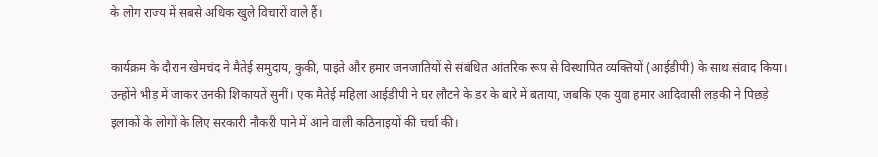के लोग राज्य में सबसे अधिक खुले विचारों वाले हैं।

कार्यक्रम के दौरान खेमचंद ने मैतेई समुदाय, कुकी, पाइते और हमार जनजातियों से संबंधित आंतरिक रूप से विस्थापित व्यक्तियों (आईडीपी) के साथ संवाद किया। उन्होंने भीड़ में जाकर उनकी शिकायतें सुनीं। एक मैतेई महिला आईडीपी ने घर लौटने के डर के बारे में बताया, जबकि एक युवा हमार आदिवासी लड़की ने पिछड़े इलाकों के लोगों के लिए सरकारी नौकरी पाने में आने वाली कठिनाइयों की चर्चा की।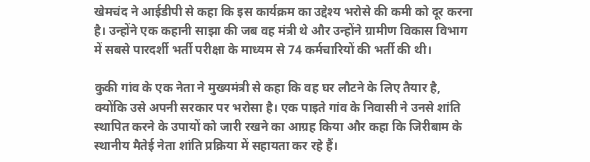खेमचंद ने आईडीपी से कहा कि इस कार्यक्रम का उद्देश्य भरोसे की कमी को दूर करना है। उन्होंने एक कहानी साझा की जब वह मंत्री थे और उन्होंने ग्रामीण विकास विभाग में सबसे पारदर्शी भर्ती परीक्षा के माध्यम से 74 कर्मचारियों की भर्ती की थी।

कुकी गांव के एक नेता ने मुख्यमंत्री से कहा कि वह घर लौटने के लिए तैयार है, क्योंकि उसे अपनी सरकार पर भरोसा है। एक पाइते गांव के निवासी ने उनसे शांति स्थापित करने के उपायों को जारी रखने का आग्रह किया और कहा कि जिरीबाम के स्थानीय मैतेई नेता शांति प्रक्रिया में सहायता कर रहे हैं।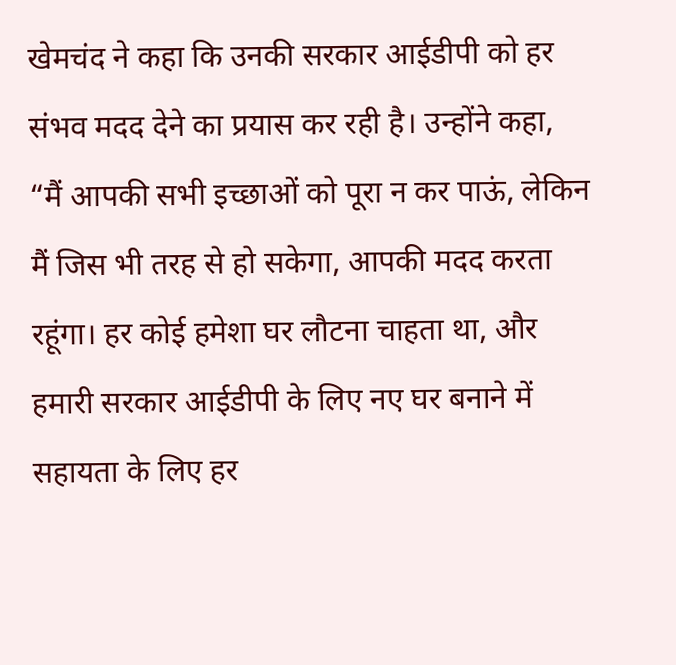खेमचंद ने कहा कि उनकी सरकार आईडीपी को हर संभव मदद देने का प्रयास कर रही है। उन्होंने कहा, “मैं आपकी सभी इच्छाओं को पूरा न कर पाऊं, लेकिन मैं जिस भी तरह से हो सकेगा, आपकी मदद करता रहूंगा। हर कोई हमेशा घर लौटना चाहता था, और हमारी सरकार आईडीपी के लिए नए घर बनाने में सहायता के लिए हर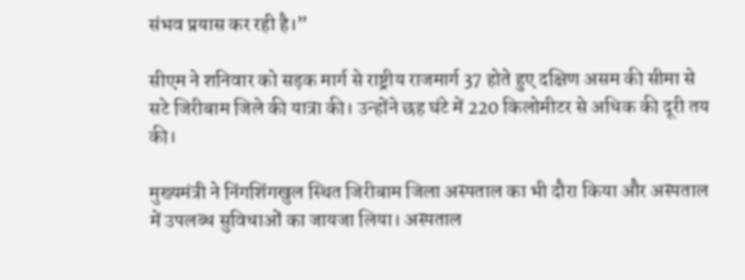संभव प्रयास कर रही है।”

सीएम ने शनिवार को सड़क मार्ग से राष्ट्रीय राजमार्ग 37 होते हुए दक्षिण असम की सीमा से सटे जिरीबाम जिले की यात्रा की। उन्होंने छह घंटे में 220 किलोमीटर से अधिक की दूरी तय की।

मुख्यमंत्री ने निंगशिंगखुल स्थित जिरीबाम जिला अस्पताल का भी दौरा किया और अस्पताल में उपलब्ध सुविधाओं का जायजा लिया। अस्पताल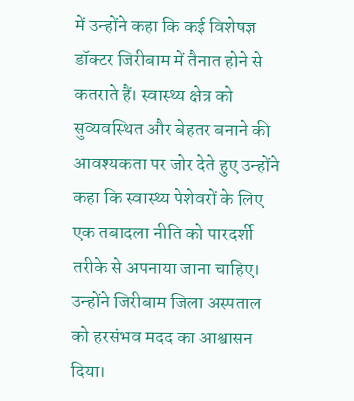में उन्होंने कहा कि कई विशेषज्ञ डॉक्टर जिरीबाम में तैनात होने से कतराते हैं। स्वास्थ्य क्षेत्र को सुव्यवस्थित और बेहतर बनाने की आवश्यकता पर जोर देते हुए उन्होंने कहा कि स्वास्थ्य पेशेवरों के लिए एक तबादला नीति को पारदर्शी तरीके से अपनाया जाना चाहिए। उन्होंने जिरीबाम जिला अस्पताल को हरसंभव मदद का आश्वासन दिया।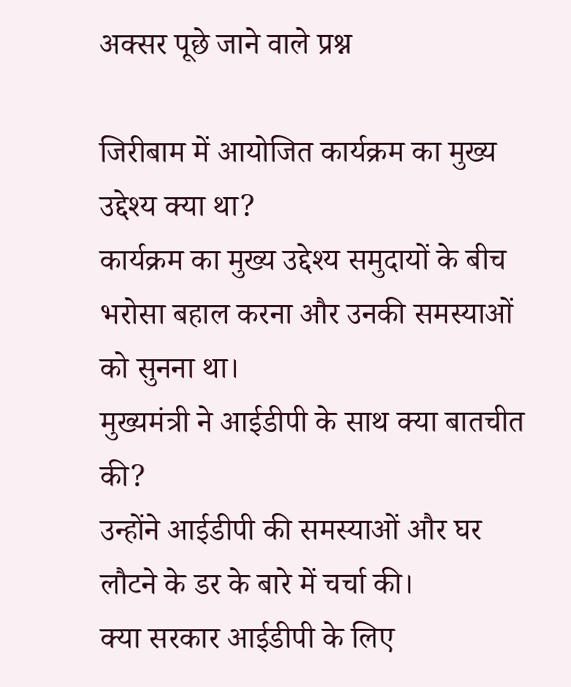अक्सर पूछे जाने वाले प्रश्न

जिरीबाम में आयोजित कार्यक्रम का मुख्य उद्देश्य क्या था?
कार्यक्रम का मुख्य उद्देश्य समुदायों के बीच भरोसा बहाल करना और उनकी समस्याओं को सुनना था।
मुख्यमंत्री ने आईडीपी के साथ क्या बातचीत की?
उन्होंने आईडीपी की समस्याओं और घर लौटने के डर के बारे में चर्चा की।
क्या सरकार आईडीपी के लिए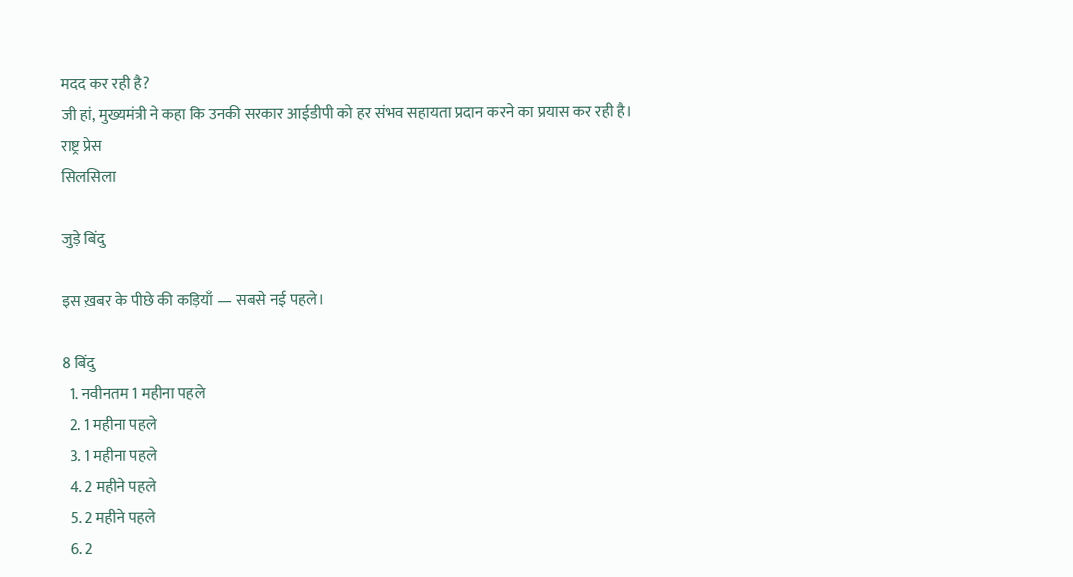मदद कर रही है?
जी हां, मुख्यमंत्री ने कहा कि उनकी सरकार आईडीपी को हर संभव सहायता प्रदान करने का प्रयास कर रही है।
राष्ट्र प्रेस
सिलसिला

जुड़े बिंदु

इस ख़बर के पीछे की कड़ियाँ — सबसे नई पहले।

8 बिंदु
  1. नवीनतम 1 महीना पहले
  2. 1 महीना पहले
  3. 1 महीना पहले
  4. 2 महीने पहले
  5. 2 महीने पहले
  6. 2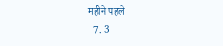महीने पहले
  7. 3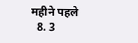महीने पहले
  8. 3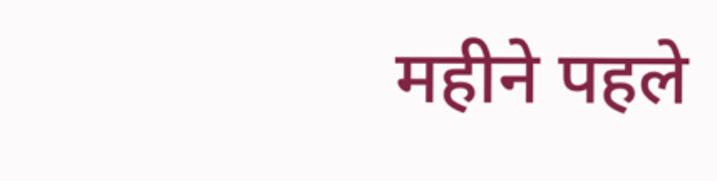महीने पहले